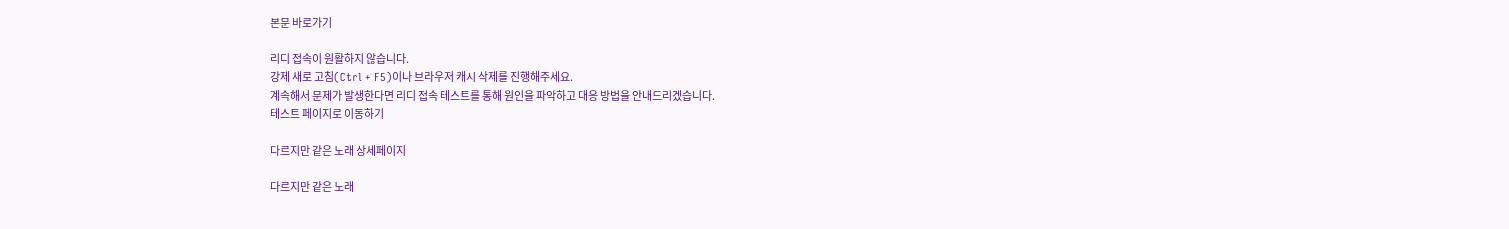본문 바로가기

리디 접속이 원활하지 않습니다.
강제 새로 고침(Ctrl + F5)이나 브라우저 캐시 삭제를 진행해주세요.
계속해서 문제가 발생한다면 리디 접속 테스트를 통해 원인을 파악하고 대응 방법을 안내드리겠습니다.
테스트 페이지로 이동하기

다르지만 같은 노래 상세페이지

다르지만 같은 노래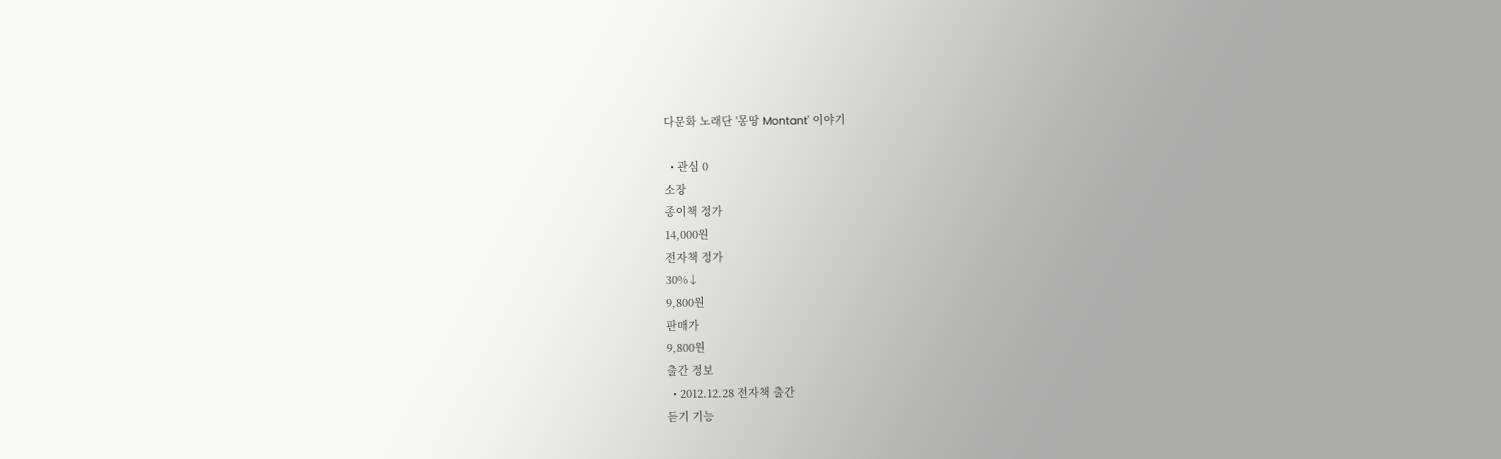다문화 노래단 '몽땅 Montant' 이야기

  • 관심 0
소장
종이책 정가
14,000원
전자책 정가
30%↓
9,800원
판매가
9,800원
출간 정보
  • 2012.12.28 전자책 출간
듣기 기능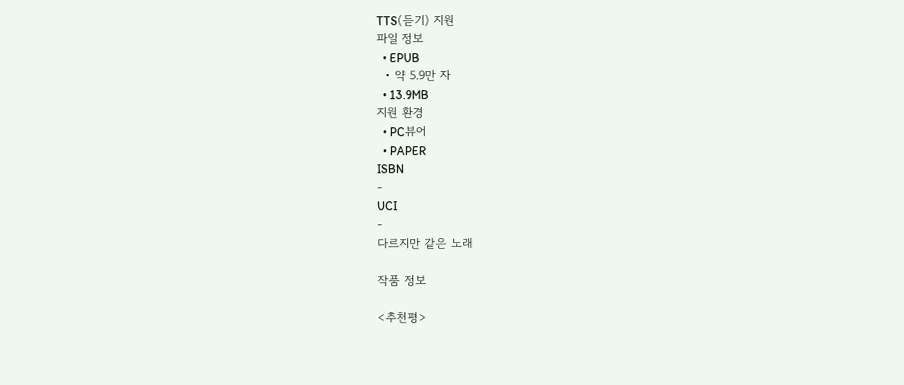TTS(듣기) 지원
파일 정보
  • EPUB
  • 약 5.9만 자
  • 13.9MB
지원 환경
  • PC뷰어
  • PAPER
ISBN
-
UCI
-
다르지만 같은 노래

작품 정보

<추천평>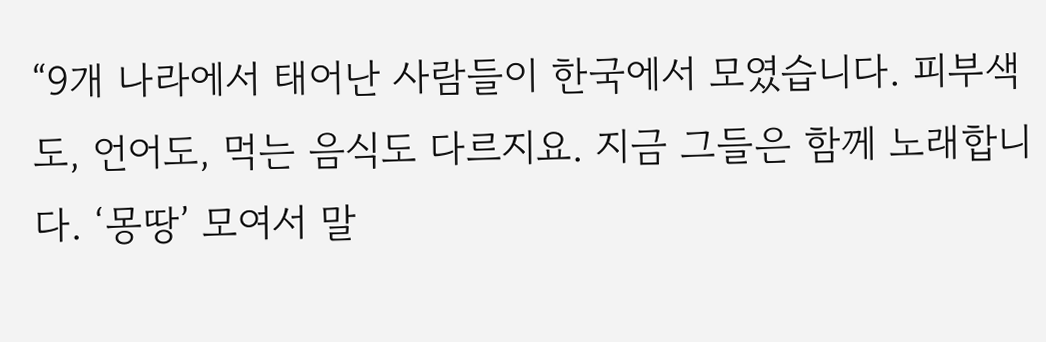“9개 나라에서 태어난 사람들이 한국에서 모였습니다. 피부색도, 언어도, 먹는 음식도 다르지요. 지금 그들은 함께 노래합니다. ‘몽땅’ 모여서 말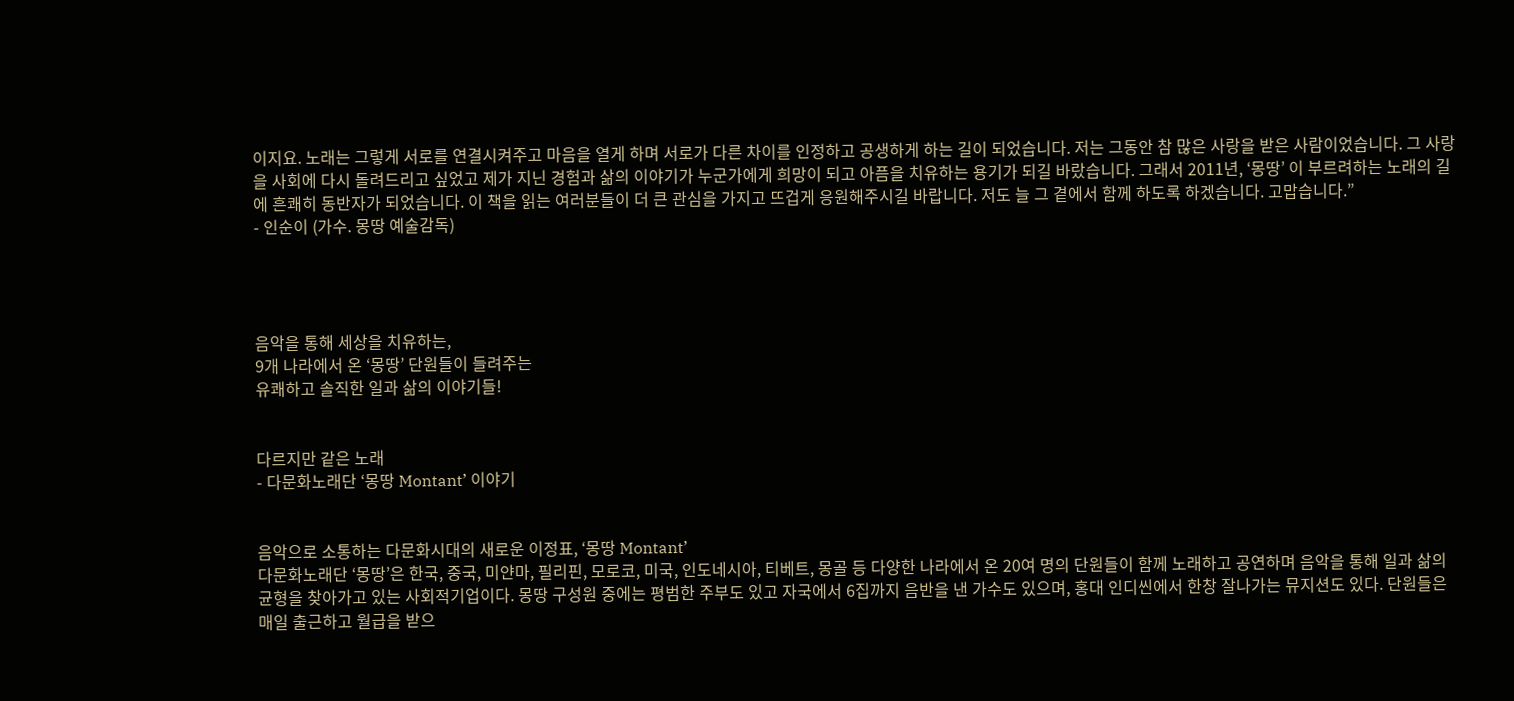이지요. 노래는 그렇게 서로를 연결시켜주고 마음을 열게 하며 서로가 다른 차이를 인정하고 공생하게 하는 길이 되었습니다. 저는 그동안 참 많은 사랑을 받은 사람이었습니다. 그 사랑을 사회에 다시 돌려드리고 싶었고 제가 지닌 경험과 삶의 이야기가 누군가에게 희망이 되고 아픔을 치유하는 용기가 되길 바랐습니다. 그래서 2011년, ‘몽땅’ 이 부르려하는 노래의 길에 흔쾌히 동반자가 되었습니다. 이 책을 읽는 여러분들이 더 큰 관심을 가지고 뜨겁게 응원해주시길 바랍니다. 저도 늘 그 곁에서 함께 하도록 하겠습니다. 고맙습니다.”
- 인순이 (가수. 몽땅 예술감독)




음악을 통해 세상을 치유하는,
9개 나라에서 온 ‘몽땅’ 단원들이 들려주는
유쾌하고 솔직한 일과 삶의 이야기들!


다르지만 같은 노래
- 다문화노래단 ‘몽땅 Montant’ 이야기


음악으로 소통하는 다문화시대의 새로운 이정표, ‘몽땅 Montant’
다문화노래단 ‘몽땅’은 한국, 중국, 미얀마, 필리핀, 모로코, 미국, 인도네시아, 티베트, 몽골 등 다양한 나라에서 온 20여 명의 단원들이 함께 노래하고 공연하며 음악을 통해 일과 삶의 균형을 찾아가고 있는 사회적기업이다. 몽땅 구성원 중에는 평범한 주부도 있고 자국에서 6집까지 음반을 낸 가수도 있으며, 홍대 인디씬에서 한창 잘나가는 뮤지션도 있다. 단원들은 매일 출근하고 월급을 받으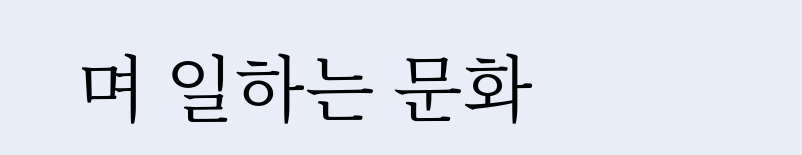며 일하는 문화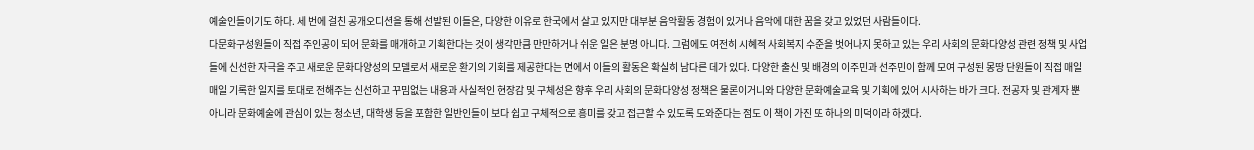예술인들이기도 하다. 세 번에 걸친 공개오디션을 통해 선발된 이들은, 다양한 이유로 한국에서 살고 있지만 대부분 음악활동 경험이 있거나 음악에 대한 꿈을 갖고 있었던 사람들이다.
다문화구성원들이 직접 주인공이 되어 문화를 매개하고 기획한다는 것이 생각만큼 만만하거나 쉬운 일은 분명 아니다. 그럼에도 여전히 시혜적 사회복지 수준을 벗어나지 못하고 있는 우리 사회의 문화다양성 관련 정책 및 사업들에 신선한 자극을 주고 새로운 문화다양성의 모델로서 새로운 환기의 기회를 제공한다는 면에서 이들의 활동은 확실히 남다른 데가 있다. 다양한 출신 및 배경의 이주민과 선주민이 함께 모여 구성된 몽땅 단원들이 직접 매일매일 기록한 일지를 토대로 전해주는 신선하고 꾸밈없는 내용과 사실적인 현장감 및 구체성은 향후 우리 사회의 문화다양성 정책은 물론이거니와 다양한 문화예술교육 및 기획에 있어 시사하는 바가 크다. 전공자 및 관계자 뿐 아니라 문화예술에 관심이 있는 청소년, 대학생 등을 포함한 일반인들이 보다 쉽고 구체적으로 흥미를 갖고 접근할 수 있도록 도와준다는 점도 이 책이 가진 또 하나의 미덕이라 하겠다.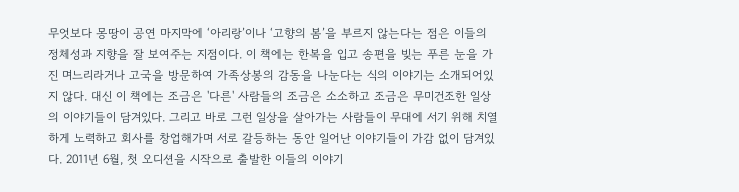무엇보다 몽땅이 공연 마지막에 ‘아리랑’이나 ‘고향의 봄’을 부르지 않는다는 점은 이들의 정체성과 지향을 잘 보여주는 지점이다. 이 책에는 한복을 입고 송편을 빚는 푸른 눈을 가진 며느리라거나 고국을 방문하여 가족상봉의 감동을 나눈다는 식의 이야기는 소개되어있지 않다. 대신 이 책에는 조금은 '다른' 사람들의 조금은 소소하고 조금은 무미건조한 일상의 이야기들이 담겨있다. 그리고 바로 그런 일상을 살아가는 사람들이 무대에 서기 위해 치열하게 노력하고 회사를 창업해가며 서로 갈등하는 동안 일어난 이야기들이 가감 없이 담겨있다. 2011년 6월, 첫 오디션을 시작으로 출발한 이들의 이야기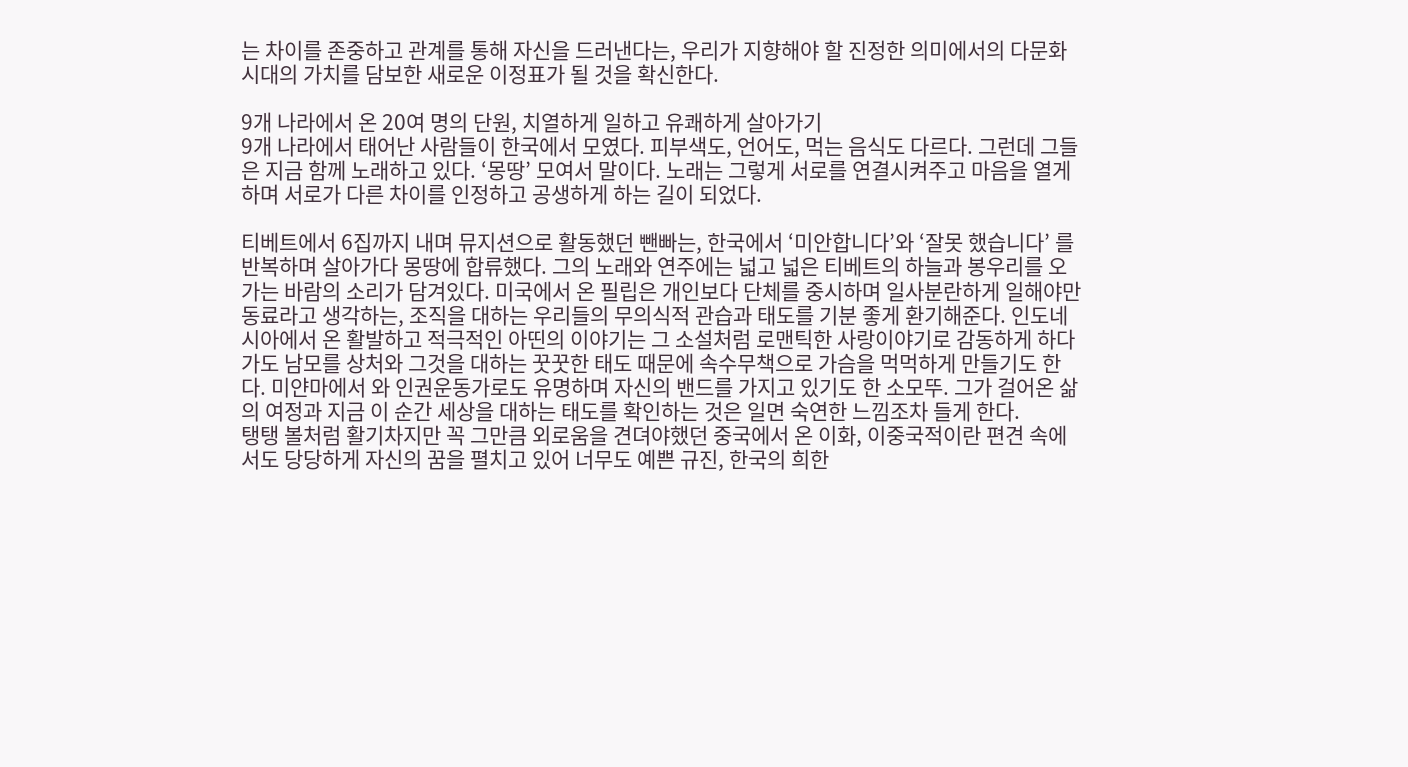는 차이를 존중하고 관계를 통해 자신을 드러낸다는, 우리가 지향해야 할 진정한 의미에서의 다문화시대의 가치를 담보한 새로운 이정표가 될 것을 확신한다.

9개 나라에서 온 20여 명의 단원, 치열하게 일하고 유쾌하게 살아가기
9개 나라에서 태어난 사람들이 한국에서 모였다. 피부색도, 언어도, 먹는 음식도 다르다. 그런데 그들은 지금 함께 노래하고 있다. ‘몽땅’ 모여서 말이다. 노래는 그렇게 서로를 연결시켜주고 마음을 열게 하며 서로가 다른 차이를 인정하고 공생하게 하는 길이 되었다.

티베트에서 6집까지 내며 뮤지션으로 활동했던 뺀빠는, 한국에서 ‘미안합니다’와 ‘잘못 했습니다’ 를 반복하며 살아가다 몽땅에 합류했다. 그의 노래와 연주에는 넓고 넓은 티베트의 하늘과 봉우리를 오가는 바람의 소리가 담겨있다. 미국에서 온 필립은 개인보다 단체를 중시하며 일사분란하게 일해야만 동료라고 생각하는, 조직을 대하는 우리들의 무의식적 관습과 태도를 기분 좋게 환기해준다. 인도네시아에서 온 활발하고 적극적인 아띤의 이야기는 그 소설처럼 로맨틱한 사랑이야기로 감동하게 하다가도 남모를 상처와 그것을 대하는 꿋꿋한 태도 때문에 속수무책으로 가슴을 먹먹하게 만들기도 한다. 미얀마에서 와 인권운동가로도 유명하며 자신의 밴드를 가지고 있기도 한 소모뚜. 그가 걸어온 삶의 여정과 지금 이 순간 세상을 대하는 태도를 확인하는 것은 일면 숙연한 느낌조차 들게 한다.
탱탱 볼처럼 활기차지만 꼭 그만큼 외로움을 견뎌야했던 중국에서 온 이화, 이중국적이란 편견 속에서도 당당하게 자신의 꿈을 펼치고 있어 너무도 예쁜 규진, 한국의 희한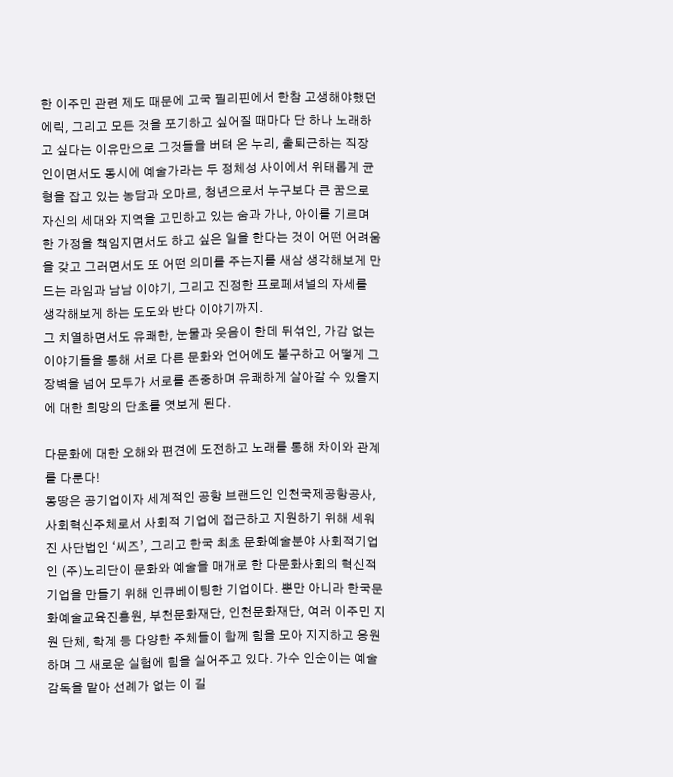한 이주민 관련 제도 때문에 고국 필리핀에서 한참 고생해야했던 에릭, 그리고 모든 것을 포기하고 싶어질 때마다 단 하나 노래하고 싶다는 이유만으로 그것들을 버텨 온 누리, 출퇴근하는 직장인이면서도 동시에 예술가라는 두 정체성 사이에서 위태롭게 균형을 잡고 있는 농담과 오마르, 청년으로서 누구보다 큰 꿈으로 자신의 세대와 지역을 고민하고 있는 숨과 가나, 아이를 기르며 한 가정을 책임지면서도 하고 싶은 일을 한다는 것이 어떤 어려움을 갖고 그러면서도 또 어떤 의미를 주는지를 새삼 생각해보게 만드는 라임과 남남 이야기, 그리고 진정한 프로페셔널의 자세를 생각해보게 하는 도도와 반다 이야기까지.
그 치열하면서도 유쾌한, 눈물과 웃음이 한데 뒤섞인, 가감 없는 이야기들을 통해 서로 다른 문화와 언어에도 불구하고 어떻게 그 장벽을 넘어 모두가 서로를 존중하며 유쾌하게 살아갈 수 있을지에 대한 희망의 단초를 엿보게 된다.

다문화에 대한 오해와 편견에 도전하고 노래를 통해 차이와 관계를 다룬다!
몽땅은 공기업이자 세계적인 공항 브랜드인 인천국제공항공사, 사회혁신주체로서 사회적 기업에 접근하고 지원하기 위해 세워진 사단법인 ‘씨즈’, 그리고 한국 최초 문화예술분야 사회적기업인 (주)노리단이 문화와 예술을 매개로 한 다문화사회의 혁신적 기업을 만들기 위해 인큐베이팅한 기업이다. 뿐만 아니라 한국문화예술교육진흥원, 부천문화재단, 인천문화재단, 여러 이주민 지원 단체, 학계 등 다양한 주체들이 함께 힘을 모아 지지하고 응원하며 그 새로운 실험에 힘을 실어주고 있다. 가수 인순이는 예술감독을 맡아 선례가 없는 이 길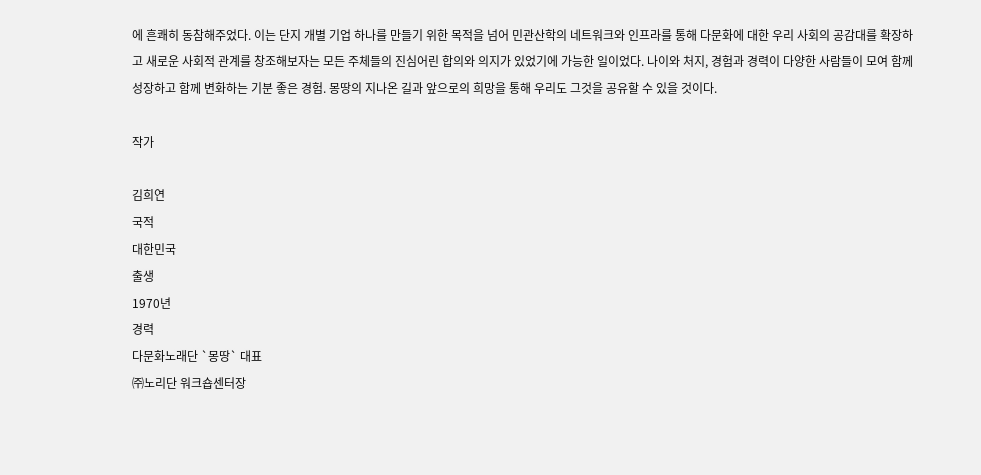에 흔쾌히 동참해주었다. 이는 단지 개별 기업 하나를 만들기 위한 목적을 넘어 민관산학의 네트워크와 인프라를 통해 다문화에 대한 우리 사회의 공감대를 확장하고 새로운 사회적 관계를 창조해보자는 모든 주체들의 진심어린 합의와 의지가 있었기에 가능한 일이었다. 나이와 처지, 경험과 경력이 다양한 사람들이 모여 함께 성장하고 함께 변화하는 기분 좋은 경험. 몽땅의 지나온 길과 앞으로의 희망을 통해 우리도 그것을 공유할 수 있을 것이다.

작가

김희연
국적
대한민국
출생
1970년
경력
다문화노래단 `몽땅` 대표
㈜노리단 워크숍센터장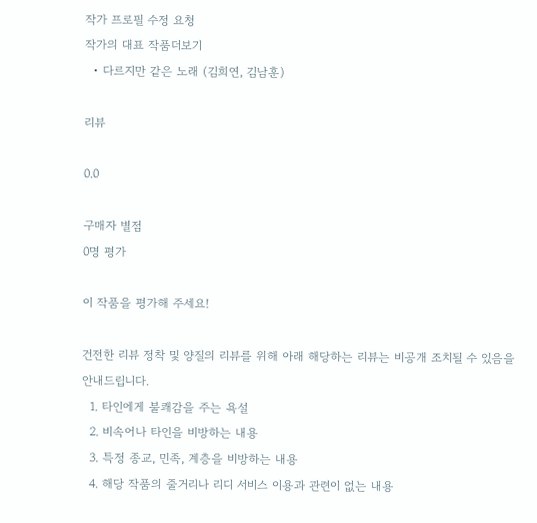작가 프로필 수정 요청
작가의 대표 작품더보기
  • 다르지만 같은 노래 (김희연, 김남훈)

리뷰

0.0

구매자 별점
0명 평가

이 작품을 평가해 주세요!

건전한 리뷰 정착 및 양질의 리뷰를 위해 아래 해당하는 리뷰는 비공개 조치될 수 있음을 안내드립니다.
  1. 타인에게 불쾌감을 주는 욕설
  2. 비속어나 타인을 비방하는 내용
  3. 특정 종교, 민족, 계층을 비방하는 내용
  4. 해당 작품의 줄거리나 리디 서비스 이용과 관련이 없는 내용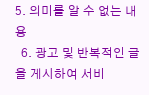5. 의미를 알 수 없는 내용
  6. 광고 및 반복적인 글을 게시하여 서비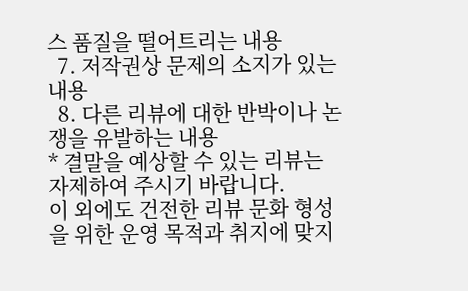스 품질을 떨어트리는 내용
  7. 저작권상 문제의 소지가 있는 내용
  8. 다른 리뷰에 대한 반박이나 논쟁을 유발하는 내용
* 결말을 예상할 수 있는 리뷰는 자제하여 주시기 바랍니다.
이 외에도 건전한 리뷰 문화 형성을 위한 운영 목적과 취지에 맞지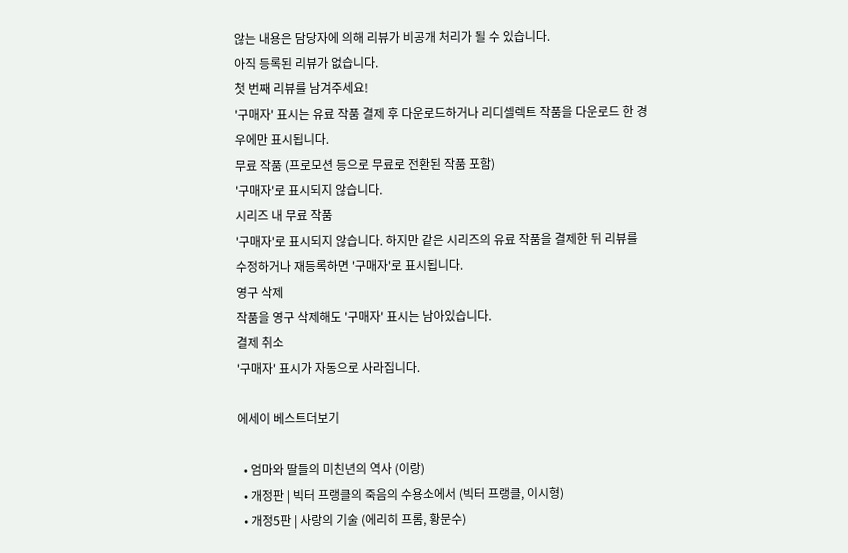않는 내용은 담당자에 의해 리뷰가 비공개 처리가 될 수 있습니다.
아직 등록된 리뷰가 없습니다.
첫 번째 리뷰를 남겨주세요!
'구매자' 표시는 유료 작품 결제 후 다운로드하거나 리디셀렉트 작품을 다운로드 한 경우에만 표시됩니다.
무료 작품 (프로모션 등으로 무료로 전환된 작품 포함)
'구매자'로 표시되지 않습니다.
시리즈 내 무료 작품
'구매자'로 표시되지 않습니다. 하지만 같은 시리즈의 유료 작품을 결제한 뒤 리뷰를 수정하거나 재등록하면 '구매자'로 표시됩니다.
영구 삭제
작품을 영구 삭제해도 '구매자' 표시는 남아있습니다.
결제 취소
'구매자' 표시가 자동으로 사라집니다.

에세이 베스트더보기

  • 엄마와 딸들의 미친년의 역사 (이랑)
  • 개정판 | 빅터 프랭클의 죽음의 수용소에서 (빅터 프랭클, 이시형)
  • 개정5판 | 사랑의 기술 (에리히 프롬, 황문수)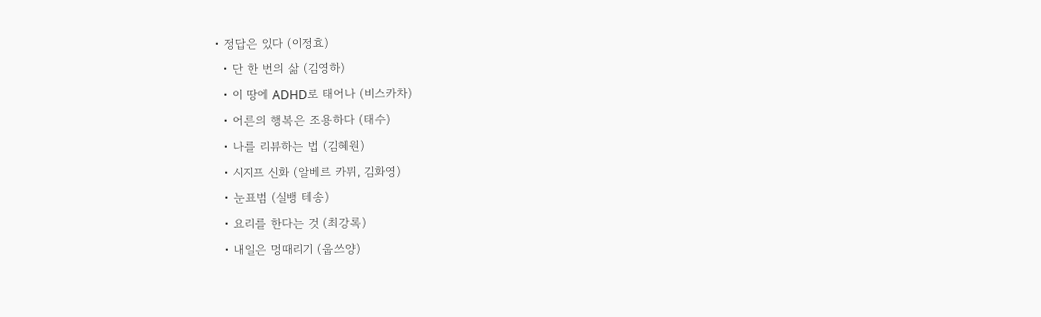• 정답은 있다 (이정효)
  • 단 한 번의 삶 (김영하)
  • 이 땅에 ADHD로 태어나 (비스카차)
  • 어른의 행복은 조용하다 (태수)
  • 나를 리뷰하는 법 (김혜원)
  • 시지프 신화 (알베르 카뮈, 김화영)
  • 눈표범 (실뱅 테송)
  • 요리를 한다는 것 (최강록)
  • 내일은 멍때리기 (웁쓰양)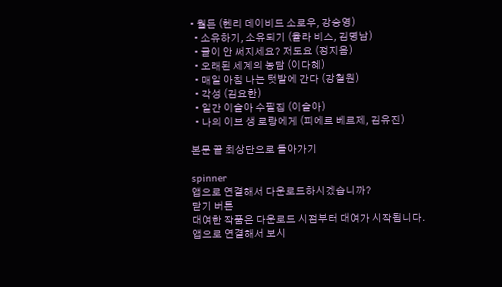• 월든 (헨리 데이비드 소로우, 강승영)
  • 소유하기, 소유되기 (율라 비스, 김명남)
  • 글이 안 써지세요? 저도요 (정지음)
  • 오래된 세계의 농담 (이다혜)
  • 매일 아침 나는 텃밭에 간다 (강철원)
  • 각성 (김요한)
  • 일간 이슬아 수필집 (이슬아)
  • 나의 이브 생 로랑에게 (피에르 베르제, 김유진)

본문 끝 최상단으로 돌아가기

spinner
앱으로 연결해서 다운로드하시겠습니까?
닫기 버튼
대여한 작품은 다운로드 시점부터 대여가 시작됩니다.
앱으로 연결해서 보시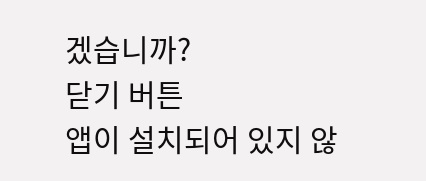겠습니까?
닫기 버튼
앱이 설치되어 있지 않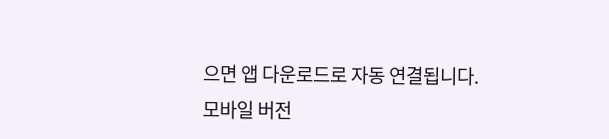으면 앱 다운로드로 자동 연결됩니다.
모바일 버전